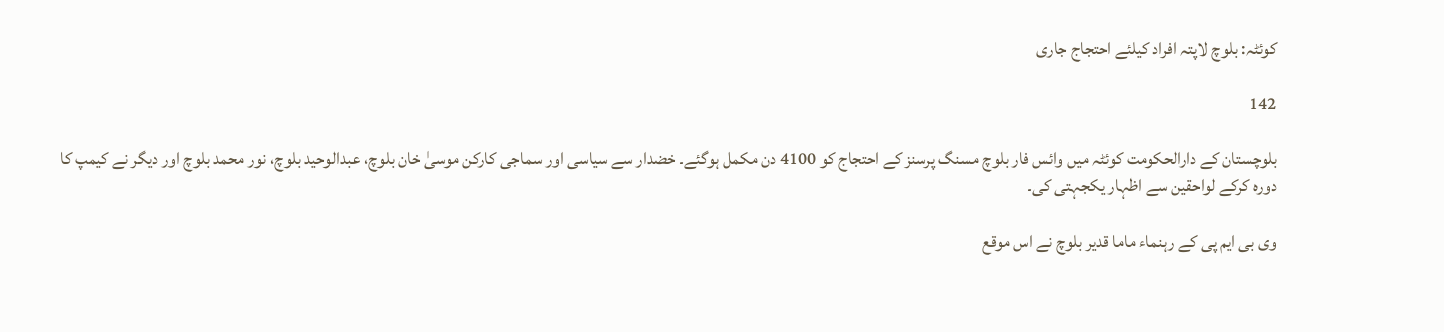کوئٹہ: بلوچ لاپتہ افراد کیلئے احتجاج جاری

142

بلوچستان کے دارالحکومت کوئٹہ میں وائس فار بلوچ مسنگ پرسنز کے احتجاج کو 4100 دن مکمل ہوگئے۔ خضدار سے سیاسی اور سماجی کارکن موسیٰ خان بلوچ، عبدالوحید بلوچ، نور محمد بلوچ اور دیگر نے کیمپ کا دورہ کرکے لواحقین سے اظہار یکجہتی کی۔

وی بی ایم پی کے رہنماء ماما قدیر بلوچ نے اس موقع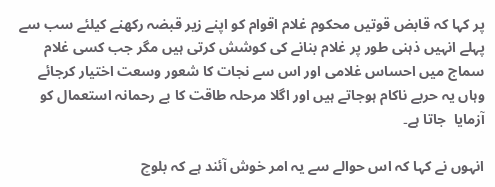پر کہا کہ قابض قوتیں محکوم غلام اقوام کو اپنے زیر قبضہ رکھنے کیلئے سب سے پہلے انہیں ذہنی طور پر غلام بنانے کی کوشش کرتی ہیں مگر جب کسی غلام سماج میں احساس غلامی اور اس سے نجات کا شعور وسعت اختیار کرجائے وہاں یہ حربے ناکام ہوجاتے ہیں اور اگلا مرحلہ طاقت کا بے رحمانہ استعمال کو آزمایا  جاتا ہے۔

انہوں نے کہا کہ اس حوالے سے یہ امر خوش آئند ہے کہ بلوچ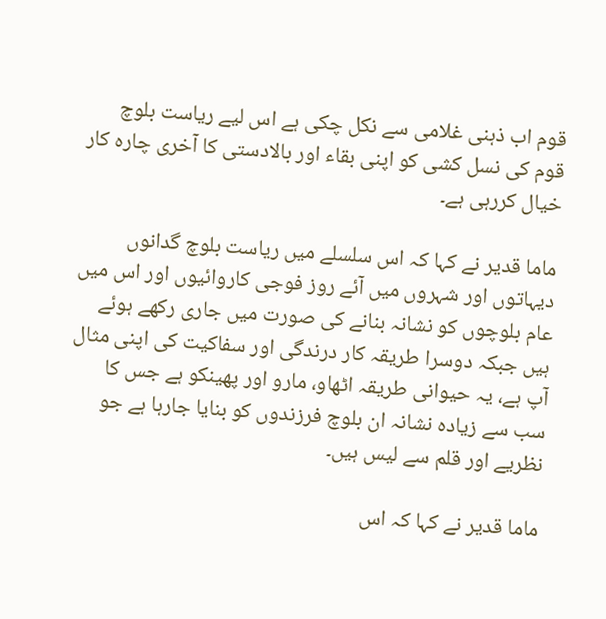قوم اب ذہنی غلامی سے نکل چکی ہے اس لیے ریاست بلوچ قوم کی نسل کشی کو اپنی بقاء اور بالادستی کا آخری چارہ کار خیال کررہی ہے۔

ماما قدیر نے کہا کہ اس سلسلے میں ریاست بلوچ گدانوں دیہاتوں اور شہروں میں آئے روز فوجی کاروائیوں اور اس میں عام بلوچوں کو نشانہ بنانے کی صورت میں جاری رکھے ہوئے ہیں جبکہ دوسرا طریقہ کار درندگی اور سفاکیت کی اپنی مثال آپ ہے، یہ حیوانی طریقہ اٹھاو، مارو اور پھینکو ہے جس کا سب سے زیادہ نشانہ ان بلوچ فرزندوں کو بنایا جارہا ہے جو نظریے اور قلم سے لیس ہیں۔

ماما قدیر نے کہا کہ اس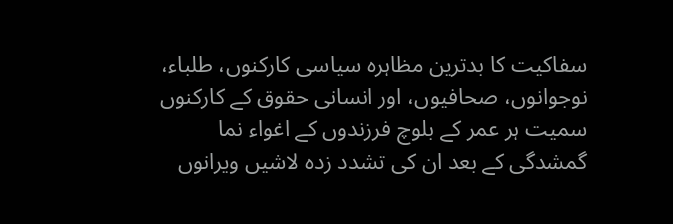سفاکیت کا بدترین مظاہرہ سیاسی کارکنوں، طلباء، نوجوانوں، صحافیوں، اور انسانی حقوق کے کارکنوں سمیت ہر عمر کے بلوچ فرزندوں کے اغواء نما گمشدگی کے بعد ان کی تشدد زدہ لاشیں ویرانوں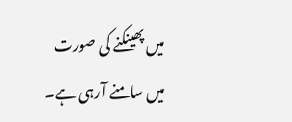میں پھینکنے کی صورت میں سامنے آرہی ہے۔